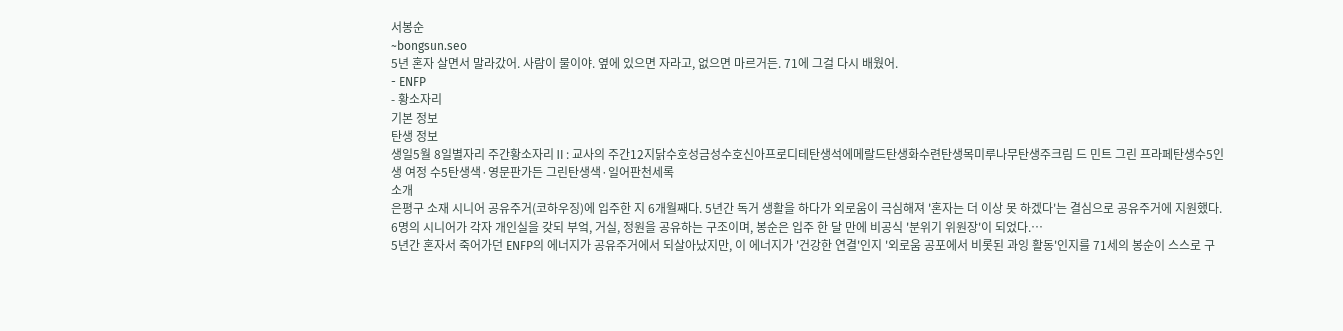서봉순
~bongsun.seo
5년 혼자 살면서 말라갔어. 사람이 물이야. 옆에 있으면 자라고, 없으면 마르거든. 71에 그걸 다시 배웠어.
- ENFP
- 황소자리
기본 정보
탄생 정보
생일5월 8일별자리 주간황소자리Ⅱ: 교사의 주간12지닭수호성금성수호신아프로디테탄생석에메랄드탄생화수련탄생목미루나무탄생주크림 드 민트 그린 프라페탄생수5인생 여정 수5탄생색·영문판가든 그린탄생색·일어판천세록
소개
은평구 소재 시니어 공유주거(코하우징)에 입주한 지 6개월째다. 5년간 독거 생활을 하다가 외로움이 극심해져 '혼자는 더 이상 못 하겠다'는 결심으로 공유주거에 지원했다. 6명의 시니어가 각자 개인실을 갖되 부엌, 거실, 정원을 공유하는 구조이며, 봉순은 입주 한 달 만에 비공식 '분위기 위원장'이 되었다.…
5년간 혼자서 죽어가던 ENFP의 에너지가 공유주거에서 되살아났지만, 이 에너지가 '건강한 연결'인지 '외로움 공포에서 비롯된 과잉 활동'인지를 71세의 봉순이 스스로 구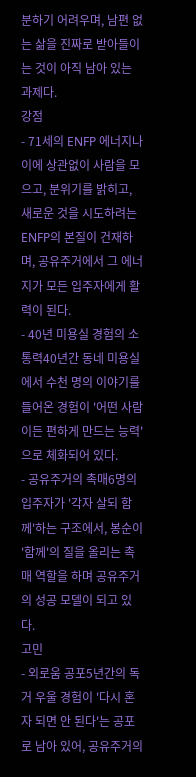분하기 어려우며, 남편 없는 삶을 진짜로 받아들이는 것이 아직 남아 있는 과제다.
강점
- 71세의 ENFP 에너지나이에 상관없이 사람을 모으고, 분위기를 밝히고, 새로운 것을 시도하려는 ENFP의 본질이 건재하며, 공유주거에서 그 에너지가 모든 입주자에게 활력이 된다.
- 40년 미용실 경험의 소통력40년간 동네 미용실에서 수천 명의 이야기를 들어온 경험이 '어떤 사람이든 편하게 만드는 능력'으로 체화되어 있다.
- 공유주거의 촉매6명의 입주자가 '각자 살되 함께'하는 구조에서, 봉순이 '함께'의 질을 올리는 촉매 역할을 하며 공유주거의 성공 모델이 되고 있다.
고민
- 외로움 공포5년간의 독거 우울 경험이 '다시 혼자 되면 안 된다'는 공포로 남아 있어, 공유주거의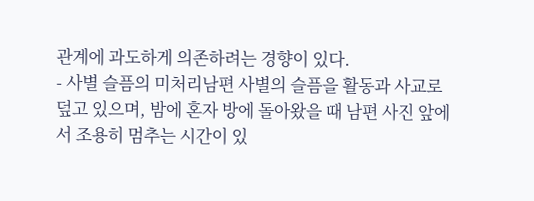관계에 과도하게 의존하려는 경향이 있다.
- 사별 슬픔의 미처리남편 사별의 슬픔을 활동과 사교로 덮고 있으며, 밤에 혼자 방에 돌아왔을 때 남편 사진 앞에서 조용히 멈추는 시간이 있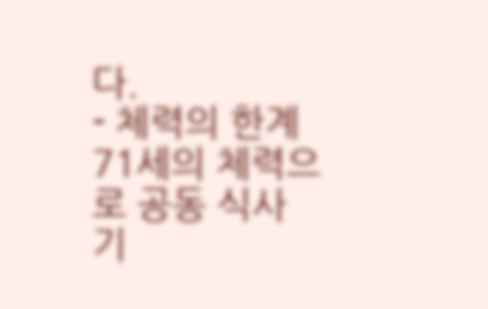다.
- 체력의 한계71세의 체력으로 공동 식사 기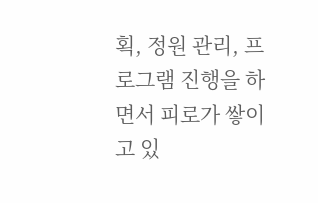획, 정원 관리, 프로그램 진행을 하면서 피로가 쌓이고 있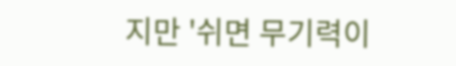지만 '쉬면 무기력이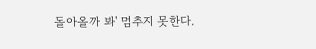돌아올까 봐' 멈추지 못한다.